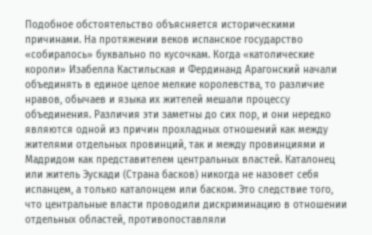Подобное обстоятельство объясняется историческими причинами. На протяжении веков испанское государство «собиралось» буквально по кусочкам. Когда «католические короли» Изабелла Кастильская и Фердинанд Арагонский начали объединять в единое целое мелкие королевства, то различие нравов, обычаев и языка их жителей мешали процессу объединения. Различия эти заметны до сих пор, и они нередко являются одной из причин прохладных отношений как между жителями отдельных провинций, так и между провинциями и Мадридом как представителем центральных властей. Каталонец или житель Эускади (Страна басков) никогда не назовет себя испанцем, а только каталонцем или баском. Это следствие того, что центральные власти проводили дискриминацию в отношении отдельных областей, противопоставляли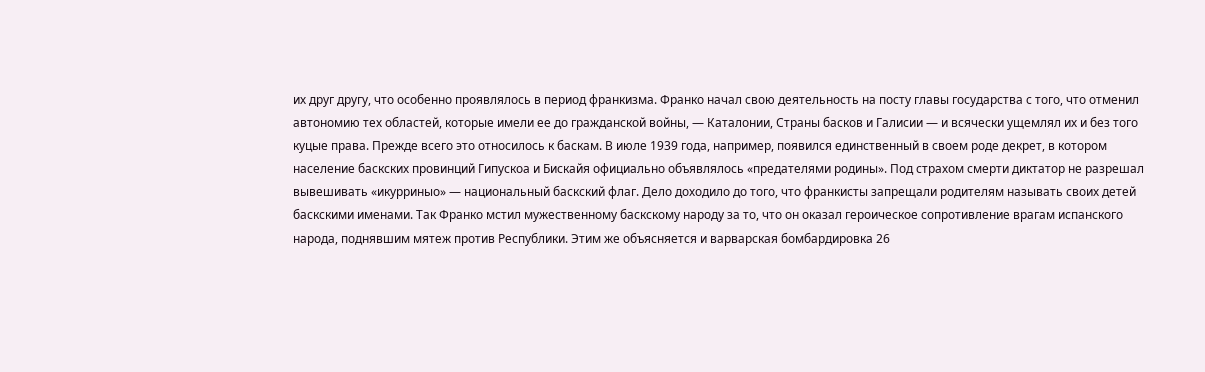их друг другу, что особенно проявлялось в период франкизма. Франко начал свою деятельность на посту главы государства с того, что отменил автономию тех областей, которые имели ее до гражданской войны, — Каталонии, Страны басков и Галисии — и всячески ущемлял их и без того куцые права. Прежде всего это относилось к баскам. В июле 1939 года, например, появился единственный в своем роде декрет, в котором население баскских провинций Гипускоа и Бискайя официально объявлялось «предателями родины». Под страхом смерти диктатор не разрешал вывешивать «икурриныо» — национальный баскский флаг. Дело доходило до того, что франкисты запрещали родителям называть своих детей баскскими именами. Так Франко мстил мужественному баскскому народу за то, что он оказал героическое сопротивление врагам испанского народа, поднявшим мятеж против Республики. Этим же объясняется и варварская бомбардировка 26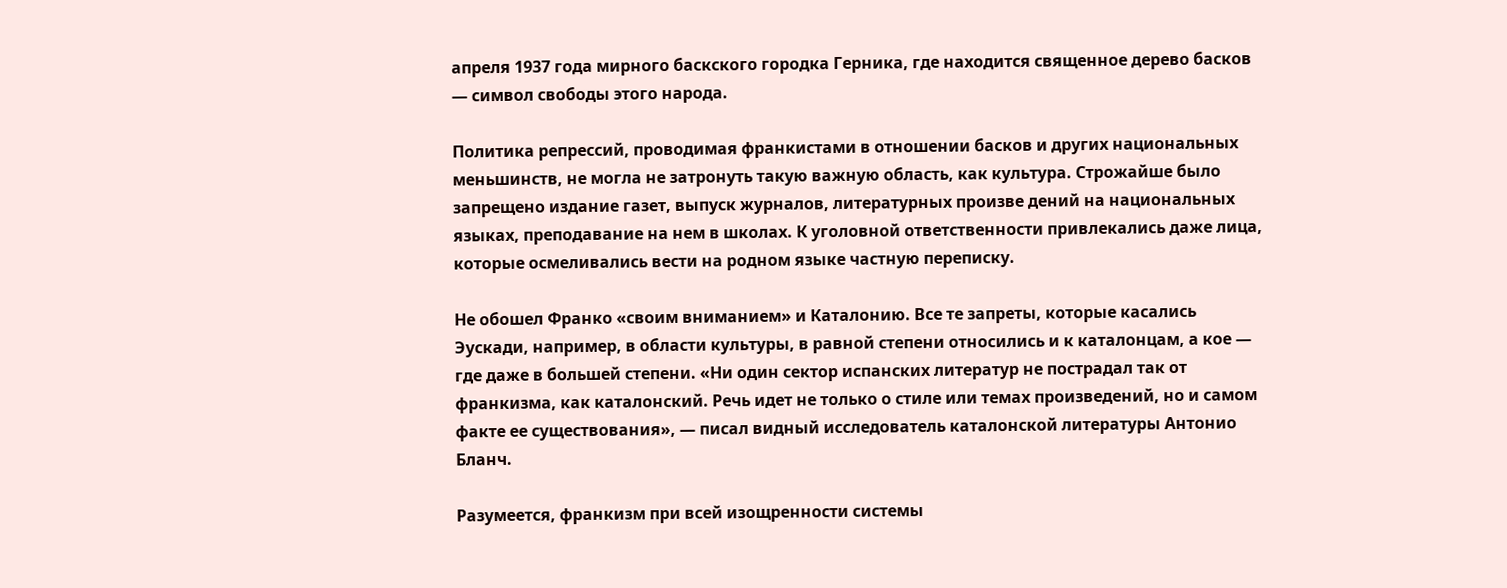апреля 1937 года мирного баскского городка Герника, где находится священное дерево басков — символ свободы этого народа.

Политика репрессий, проводимая франкистами в отношении басков и других национальных меньшинств, не могла не затронуть такую важную область, как культура. Строжайше было запрещено издание газет, выпуск журналов, литературных произве дений на национальных языках, преподавание на нем в школах. К уголовной ответственности привлекались даже лица, которые осмеливались вести на родном языке частную переписку.

Не обошел Франко «своим вниманием» и Каталонию. Все те запреты, которые касались Эускади, например, в области культуры, в равной степени относились и к каталонцам, а кое — где даже в большей степени. «Ни один сектор испанских литератур не пострадал так от франкизма, как каталонский. Речь идет не только о стиле или темах произведений, но и самом факте ее существования», — писал видный исследователь каталонской литературы Антонио Бланч.

Разумеется, франкизм при всей изощренности системы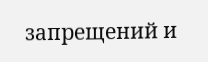запрещений и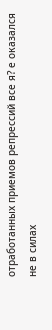отработанных приемов репрессий все я? е оказался не в силах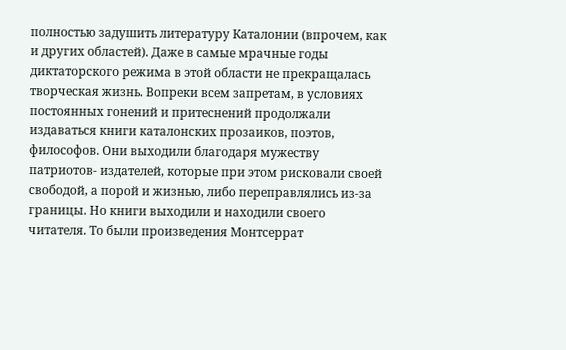полностью задушить литературу Каталонии (впрочем, как и других областей). Даже в самые мрачные годы диктаторского режима в этой области не прекращалась творческая жизнь. Вопреки всем запретам, в условиях постоянных гонений и притеснений продолжали издаваться книги каталонских прозаиков, поэтов, философов. Они выходили благодаря мужеству патриотов- издателей, которые при этом рисковали своей свободой, а порой и жизнью, либо переправлялись из‑за границы. Но книги выходили и находили своего читателя. То были произведения Монтсеррат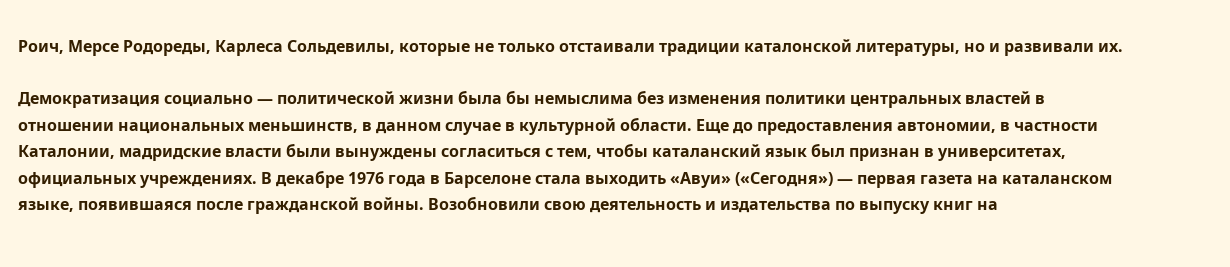Роич, Мерсе Родореды, Карлеса Сольдевилы, которые не только отстаивали традиции каталонской литературы, но и развивали их.

Демократизация социально — политической жизни была бы немыслима без изменения политики центральных властей в отношении национальных меньшинств, в данном случае в культурной области. Еще до предоставления автономии, в частности Каталонии, мадридские власти были вынуждены согласиться с тем, чтобы каталанский язык был признан в университетах, официальных учреждениях. В декабре 1976 года в Барселоне стала выходить «Авуи» («Сегодня») — первая газета на каталанском языке, появившаяся после гражданской войны. Возобновили свою деятельность и издательства по выпуску книг на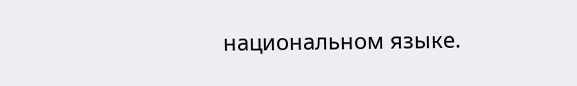национальном языке.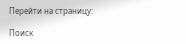Перейти на страницу:

Поиск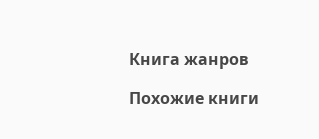Книга жанров

Похожие книги